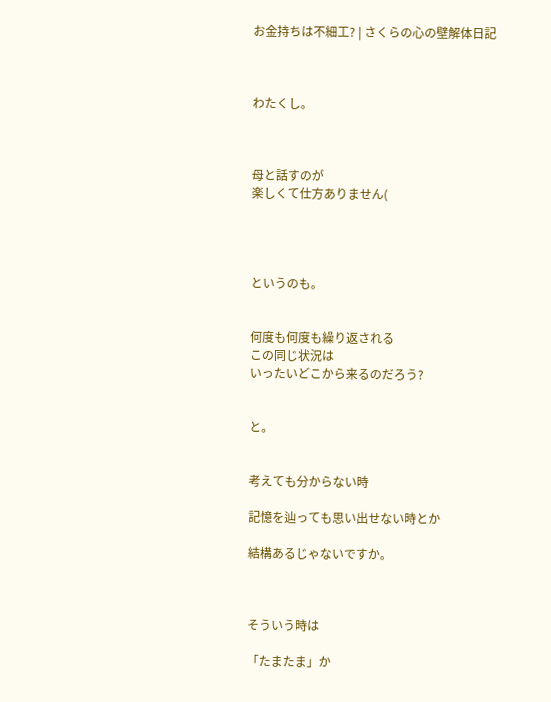お金持ちは不細工? | さくらの心の壁解体日記



わたくし。



母と話すのが
楽しくて仕方ありません(




というのも。


何度も何度も繰り返される
この同じ状況は
いったいどこから来るのだろう?


と。


考えても分からない時

記憶を辿っても思い出せない時とか

結構あるじゃないですか。



そういう時は

「たまたま」か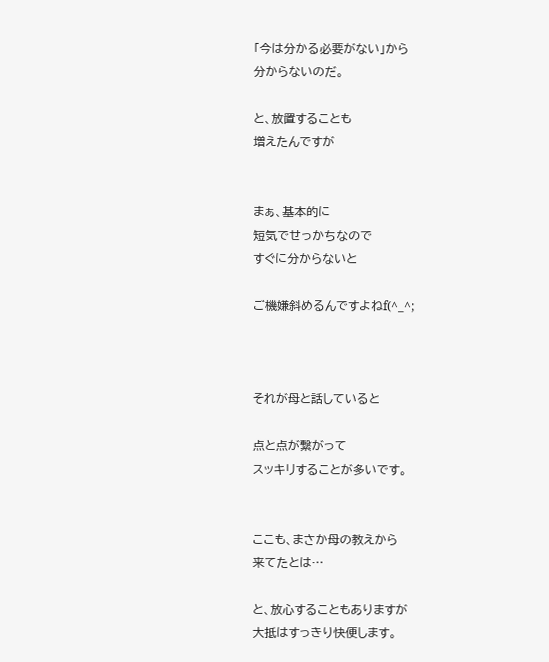「今は分かる必要がない」から
分からないのだ。

と、放置することも
増えたんですが


まぁ、基本的に
短気でせっかちなので
すぐに分からないと

ご機嫌斜めるんですよねf(^_^;



それが母と話していると

点と点が繋がって
スッキリすることが多いです。


ここも、まさか母の教えから
来てたとは…

と、放心することもありますが
大抵はすっきり快便します。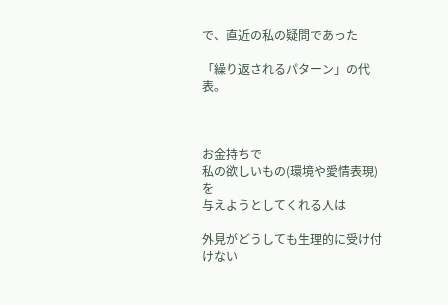で、直近の私の疑問であった

「繰り返されるパターン」の代表。



お金持ちで
私の欲しいもの(環境や愛情表現)を
与えようとしてくれる人は

外見がどうしても生理的に受け付けない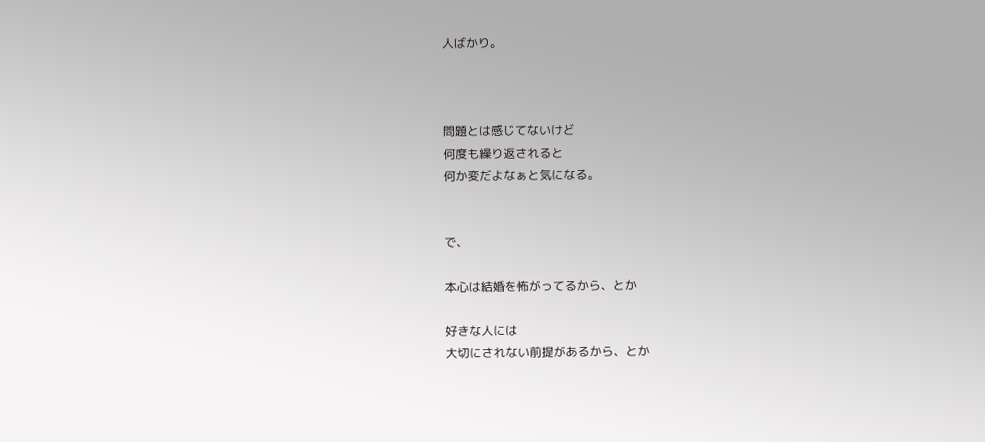人ばかり。



問題とは感じてないけど
何度も繰り返されると
何か変だよなぁと気になる。


で、

本心は結婚を怖がってるから、とか

好きな人には
大切にされない前提があるから、とか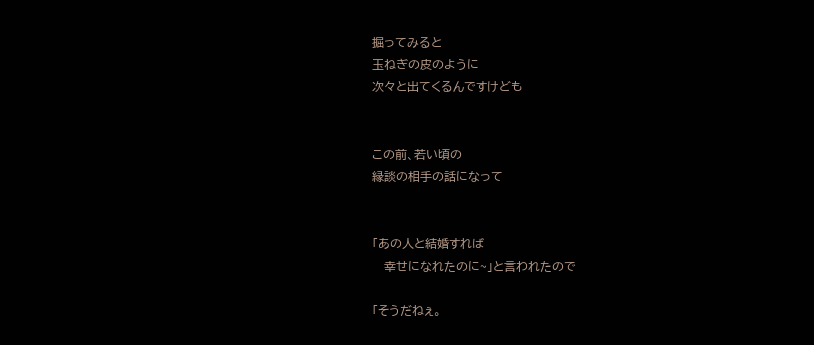掘ってみると
玉ねぎの皮のように
次々と出てくるんですけども


この前、若い頃の
縁談の相手の話になって


「あの人と結婚すれば
   幸せになれたのに~」と言われたので

「そうだねぇ。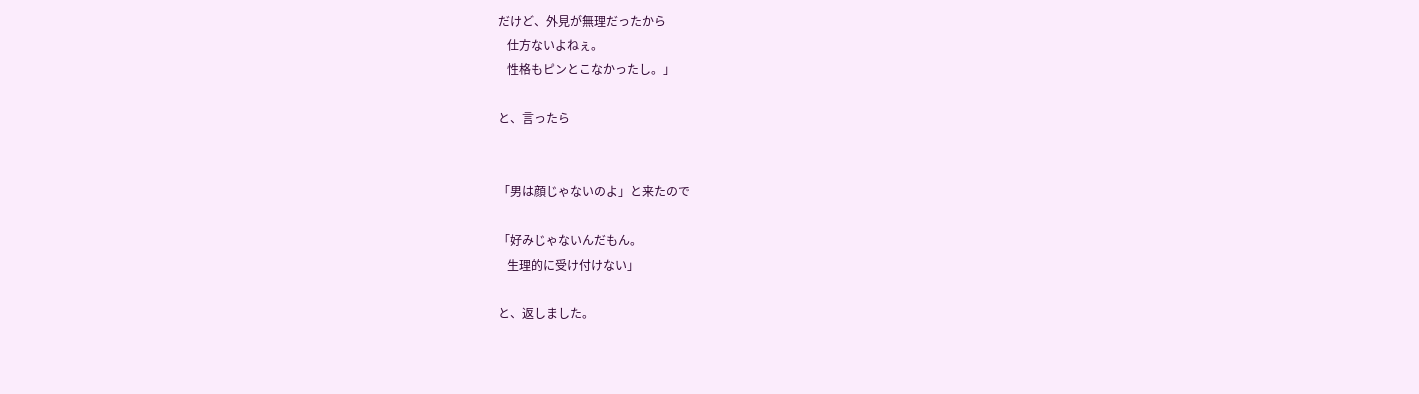だけど、外見が無理だったから
   仕方ないよねぇ。
   性格もピンとこなかったし。」

と、言ったら


「男は顔じゃないのよ」と来たので

「好みじゃないんだもん。
   生理的に受け付けない」

と、返しました。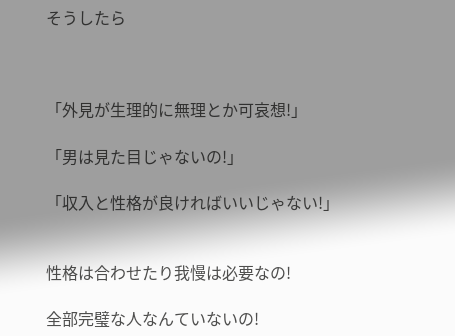そうしたら



「外見が生理的に無理とか可哀想!」

「男は見た目じゃないの!」

「収入と性格が良ければいいじゃない!」


性格は合わせたり我慢は必要なの!

全部完璧な人なんていないの!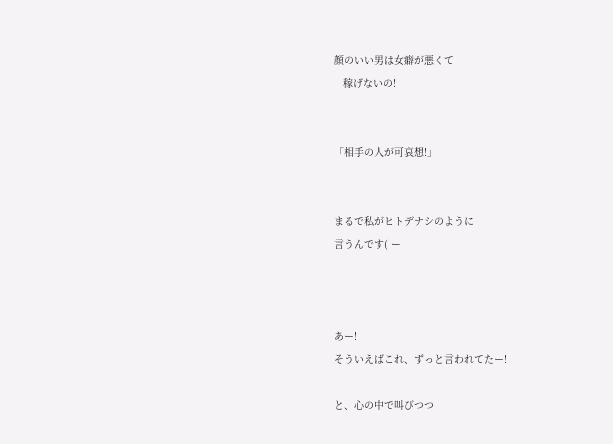顔のいい男は女癖が悪くて
   稼げないの!


「相手の人が可哀想!」


まるで私がヒトデナシのように
言うんです( ー



あー!
そういえばこれ、ずっと言われてたー!

と、心の中で叫びつつ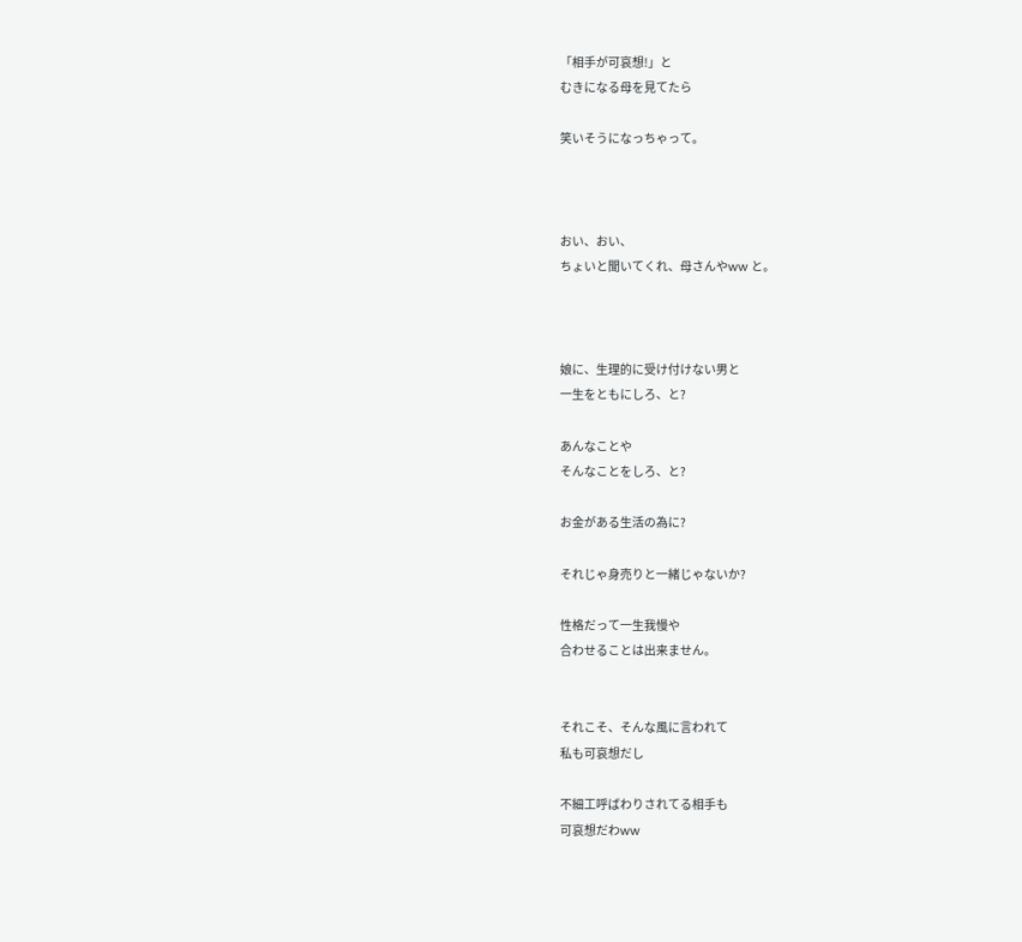「相手が可哀想!」と
むきになる母を見てたら

笑いそうになっちゃって。



おい、おい、
ちょいと聞いてくれ、母さんやww と。



娘に、生理的に受け付けない男と
一生をともにしろ、と?

あんなことや
そんなことをしろ、と?

お金がある生活の為に?

それじゃ身売りと一緒じゃないか?

性格だって一生我慢や
合わせることは出来ません。


それこそ、そんな風に言われて
私も可哀想だし

不細工呼ばわりされてる相手も
可哀想だわww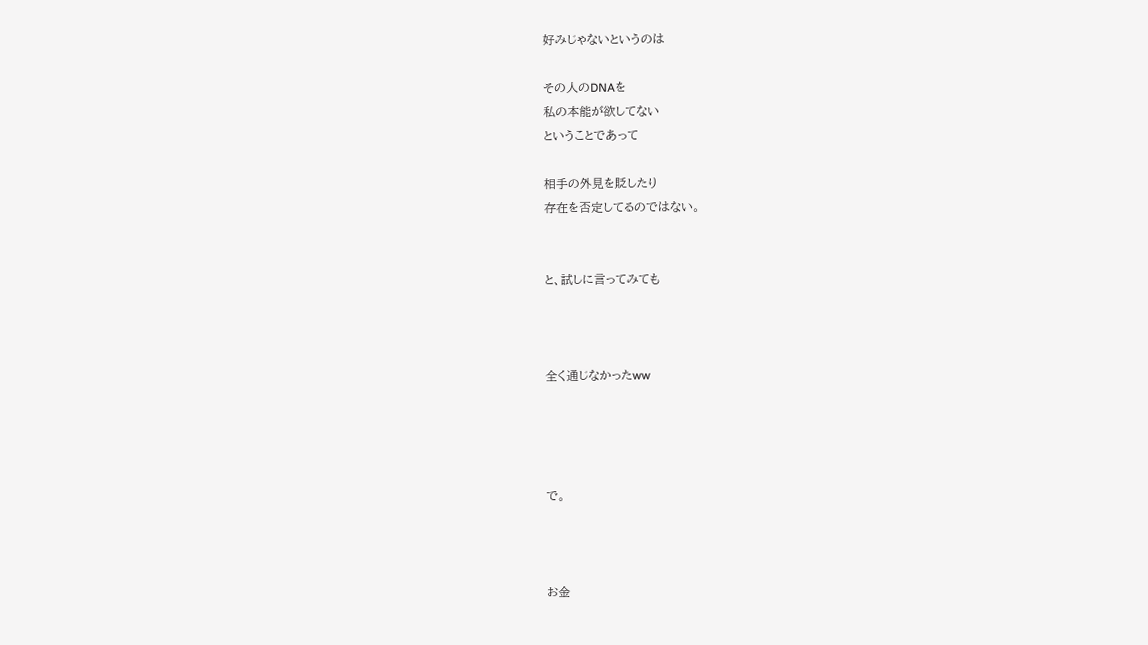好みじゃないというのは

その人のDNAを
私の本能が欲してない
ということであって

相手の外見を貶したり
存在を否定してるのではない。


と、試しに言ってみても



全く通じなかったww




で。



お金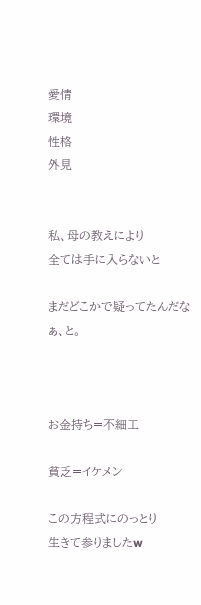愛情
環境
性格
外見


私、母の教えにより
全ては手に入らないと

まだどこかで疑ってたんだなぁ、と。



お金持ち=不細工

貧乏=イケメン

この方程式にのっとり
生きて参りましたw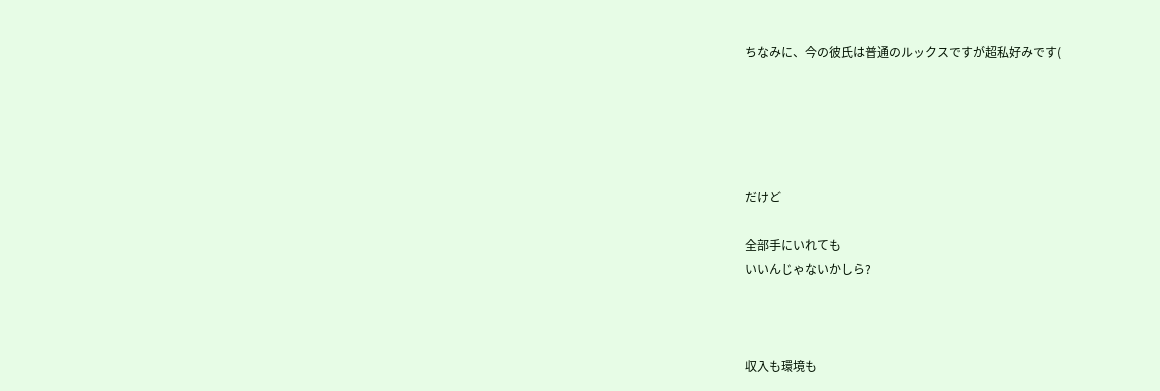ちなみに、今の彼氏は普通のルックスですが超私好みです(





だけど

全部手にいれても
いいんじゃないかしら?



収入も環境も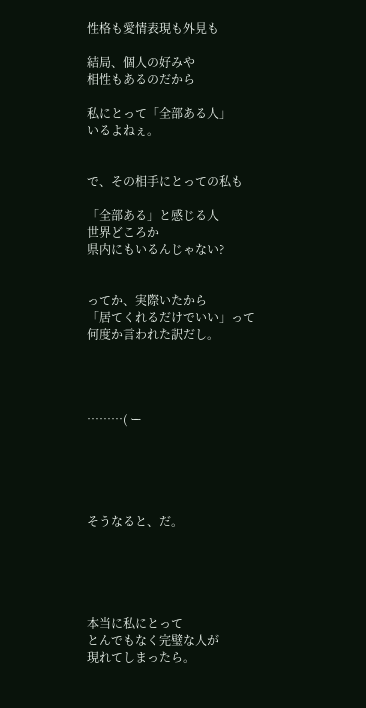性格も愛情表現も外見も

結局、個人の好みや
相性もあるのだから

私にとって「全部ある人」
いるよねぇ。


で、その相手にとっての私も

「全部ある」と感じる人
世界どころか
県内にもいるんじゃない?


ってか、実際いたから
「居てくれるだけでいい」って
何度か言われた訳だし。




………( ー





そうなると、だ。





本当に私にとって
とんでもなく完璧な人が
現れてしまったら。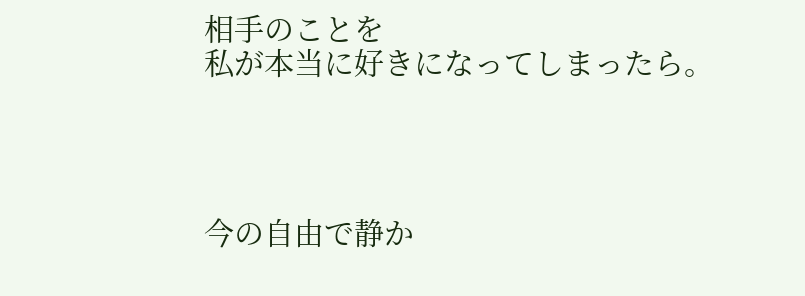相手のことを
私が本当に好きになってしまったら。




今の自由で静か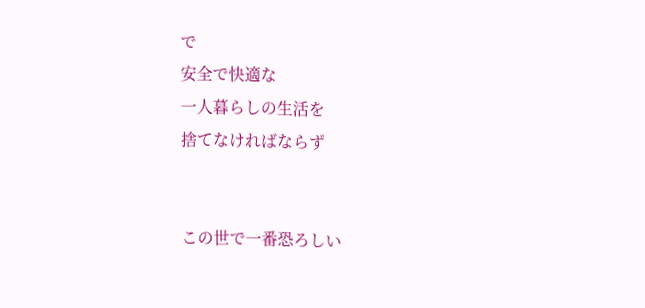で
安全で快適な
一人暮らしの生活を
捨てなければならず


この世で一番恐ろしい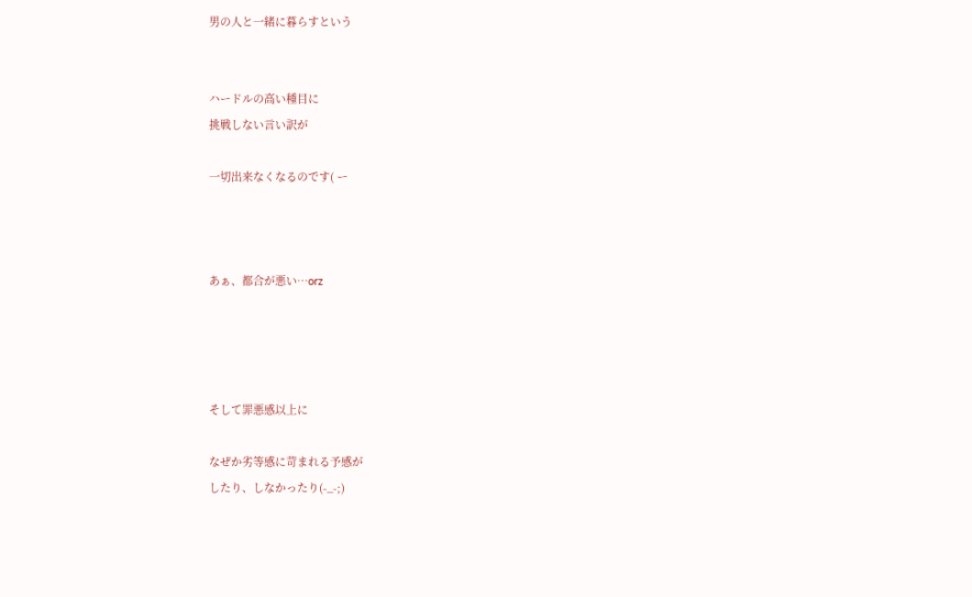男の人と一緒に暮らすという


ハードルの高い種目に
挑戦しない言い訳が

一切出来なくなるのです( ー



あぁ、都合が悪い…orz




そして罪悪感以上に

なぜか劣等感に苛まれる予感が
したり、しなかったり(-_-;)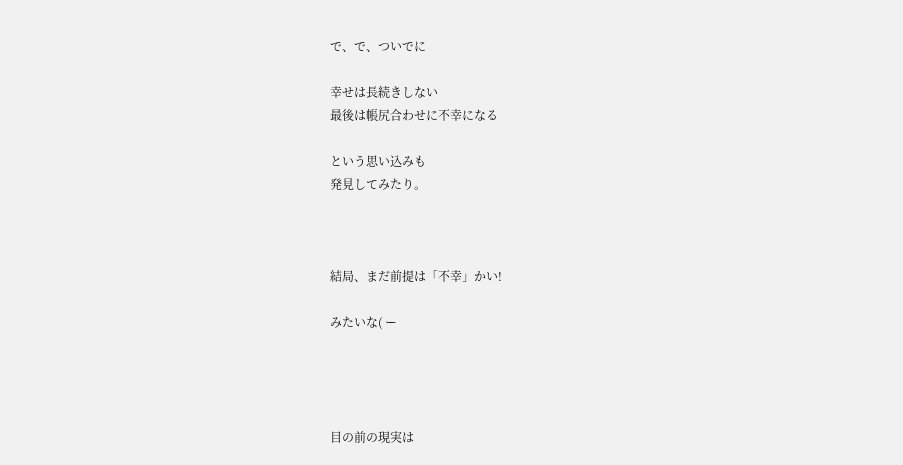で、で、ついでに

幸せは長続きしない
最後は帳尻合わせに不幸になる

という思い込みも
発見してみたり。



結局、まだ前提は「不幸」かい!

みたいな( ー




目の前の現実は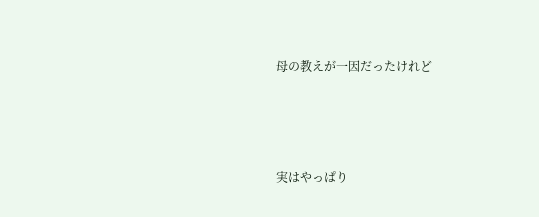母の教えが一因だったけれど




実はやっぱり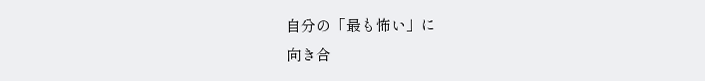自分の「最も怖い」に
向き合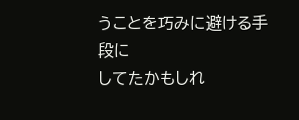うことを巧みに避ける手段に
してたかもしれ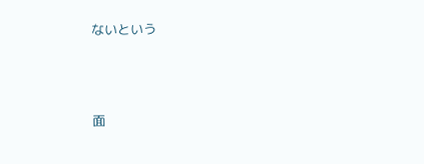ないという



面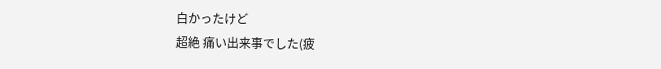白かったけど
超絶 痛い出来事でした(疲